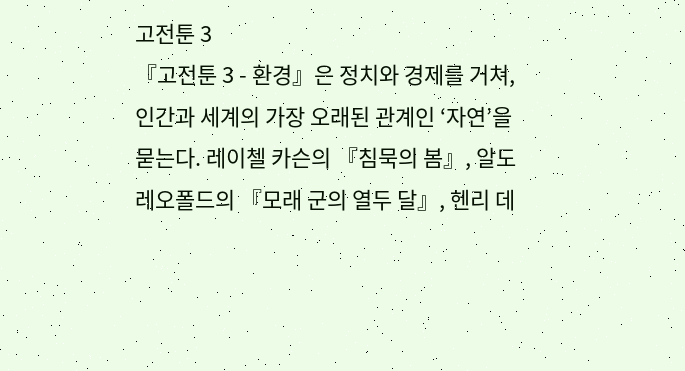고전툰 3
『고전툰 3 - 환경』은 정치와 경제를 거쳐, 인간과 세계의 가장 오래된 관계인 ‘자연’을 묻는다. 레이첼 카슨의 『침묵의 봄』, 알도 레오폴드의 『모래 군의 열두 달』, 헨리 데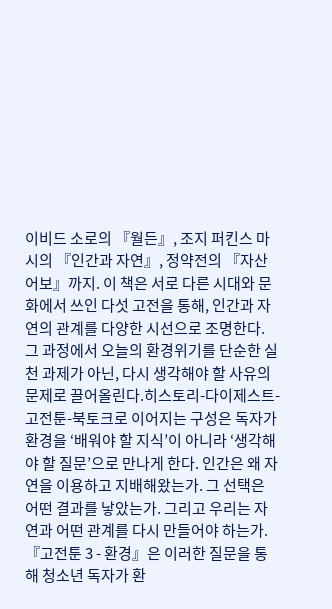이비드 소로의 『월든』, 조지 퍼킨스 마시의 『인간과 자연』, 정약전의 『자산어보』까지. 이 책은 서로 다른 시대와 문화에서 쓰인 다섯 고전을 통해, 인간과 자연의 관계를 다양한 시선으로 조명한다. 그 과정에서 오늘의 환경위기를 단순한 실천 과제가 아닌, 다시 생각해야 할 사유의 문제로 끌어올린다.히스토리-다이제스트-고전툰-북토크로 이어지는 구성은 독자가 환경을 ‘배워야 할 지식’이 아니라 ‘생각해야 할 질문’으로 만나게 한다. 인간은 왜 자연을 이용하고 지배해왔는가. 그 선택은 어떤 결과를 낳았는가. 그리고 우리는 자연과 어떤 관계를 다시 만들어야 하는가. 『고전툰 3 - 환경』은 이러한 질문을 통해 청소년 독자가 환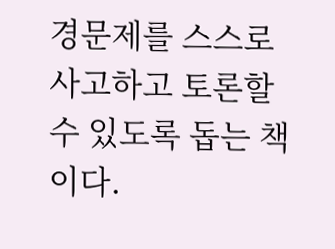경문제를 스스로 사고하고 토론할 수 있도록 돕는 책이다.